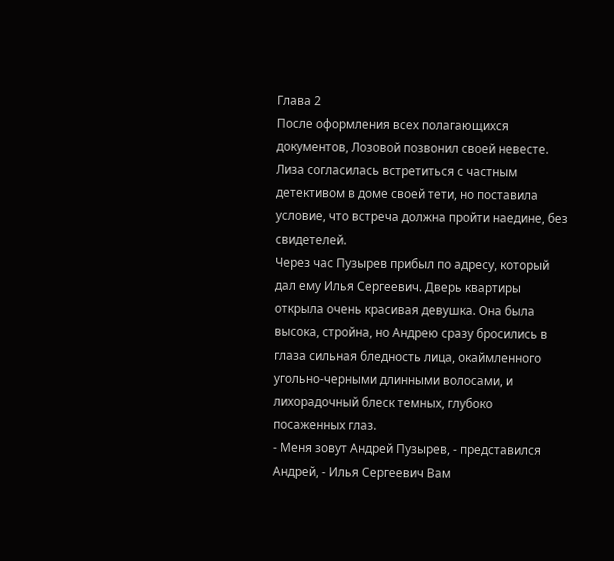Глава 2
После оформления всех полагающихся документов, Лозовой позвонил своей невесте. Лиза согласилась встретиться с частным детективом в доме своей тети, но поставила условие, что встреча должна пройти наедине, без свидетелей.
Через час Пузырев прибыл по адресу, который дал ему Илья Сергеевич. Дверь квартиры открыла очень красивая девушка. Она была высока, стройна, но Андрею сразу бросились в глаза сильная бледность лица, окаймленного угольно-черными длинными волосами, и лихорадочный блеск темных, глубоко посаженных глаз.
- Меня зовут Андрей Пузырев, - представился Андрей, - Илья Сергеевич Вам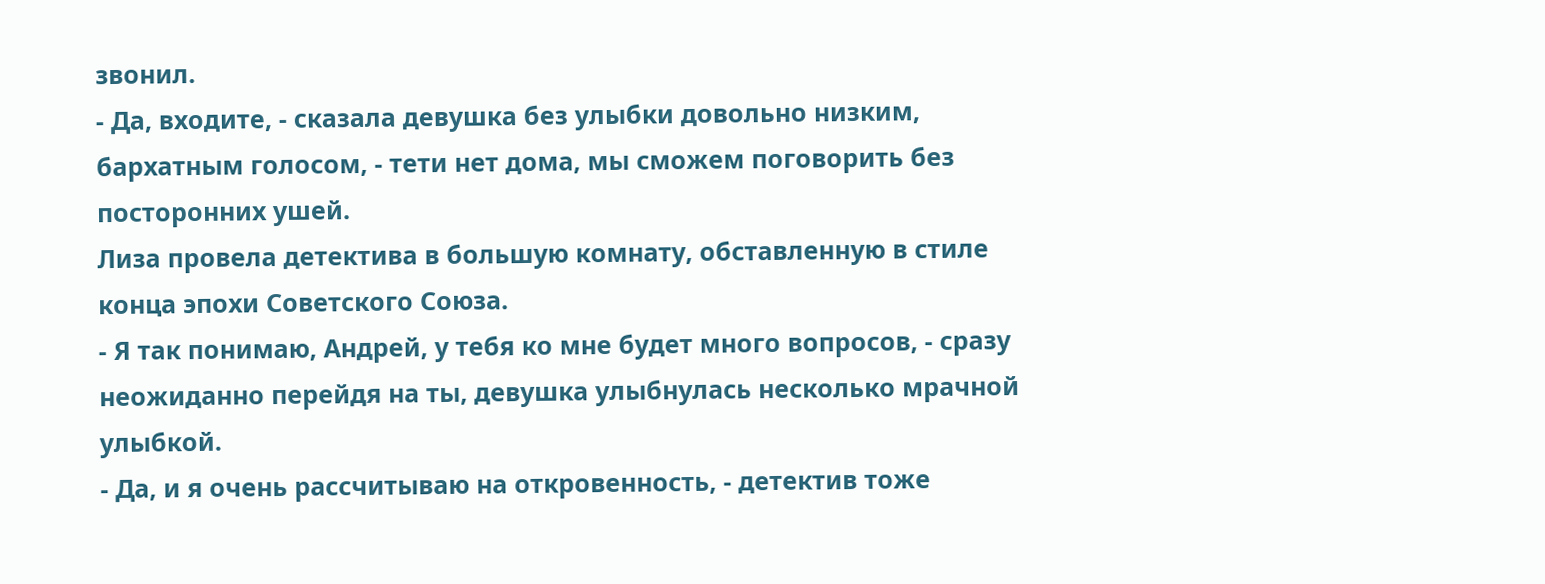звонил.
- Да, входите, - сказала девушка без улыбки довольно низким, бархатным голосом, - тети нет дома, мы сможем поговорить без посторонних ушей.
Лиза провела детектива в большую комнату, обставленную в стиле конца эпохи Советского Союза.
- Я так понимаю, Андрей, у тебя ко мне будет много вопросов, - сразу неожиданно перейдя на ты, девушка улыбнулась несколько мрачной улыбкой.
- Да, и я очень рассчитываю на откровенность, - детектив тоже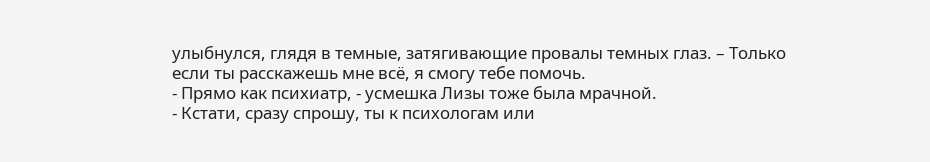улыбнулся, глядя в темные, затягивающие провалы темных глаз. – Только если ты расскажешь мне всё, я смогу тебе помочь.
- Прямо как психиатр, - усмешка Лизы тоже была мрачной.
- Кстати, сразу спрошу, ты к психологам или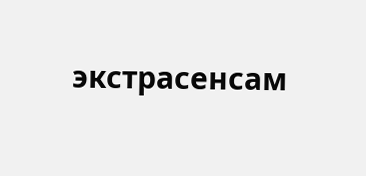экстрасенсам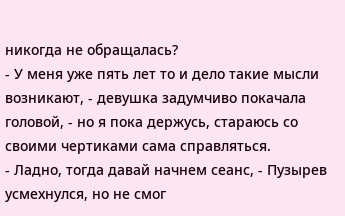никогда не обращалась?
- У меня уже пять лет то и дело такие мысли возникают, - девушка задумчиво покачала головой, - но я пока держусь, стараюсь со своими чертиками сама справляться.
- Ладно, тогда давай начнем сеанс, - Пузырев усмехнулся, но не смог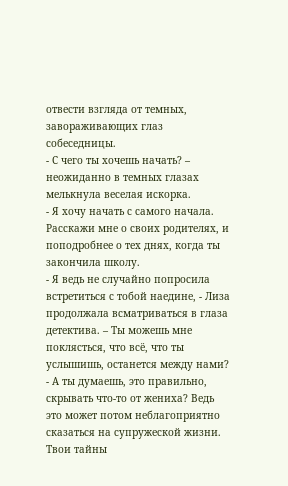отвести взгляда от темных, завораживающих глаз собеседницы.
- С чего ты хочешь начать? – неожиданно в темных глазах мелькнула веселая искорка.
- Я хочу начать с самого начала. Расскажи мне о своих родителях, и поподробнее о тех днях, когда ты закончила школу.
- Я ведь не случайно попросила встретиться с тобой наедине, - Лиза продолжала всматриваться в глаза детектива. – Ты можешь мне поклясться, что всё, что ты услышишь, останется между нами?
- А ты думаешь, это правильно, скрывать что-то от жениха? Ведь это может потом неблагоприятно сказаться на супружеской жизни. Твои тайны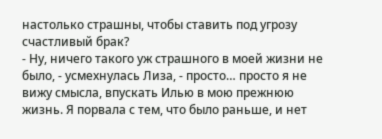настолько страшны, чтобы ставить под угрозу счастливый брак?
- Ну, ничего такого уж страшного в моей жизни не было, - усмехнулась Лиза, - просто… просто я не вижу смысла, впускать Илью в мою прежнюю жизнь. Я порвала с тем, что было раньше, и нет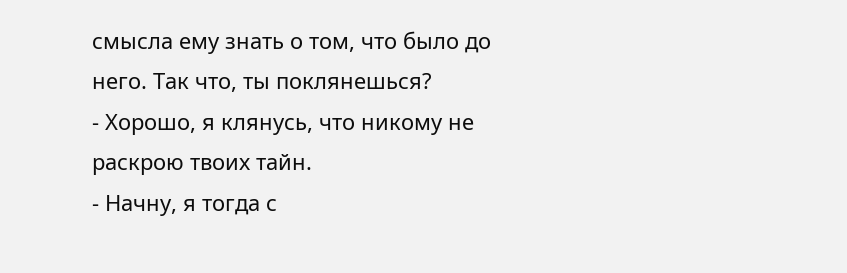смысла ему знать о том, что было до него. Так что, ты поклянешься?
- Хорошо, я клянусь, что никому не раскрою твоих тайн.
- Начну, я тогда с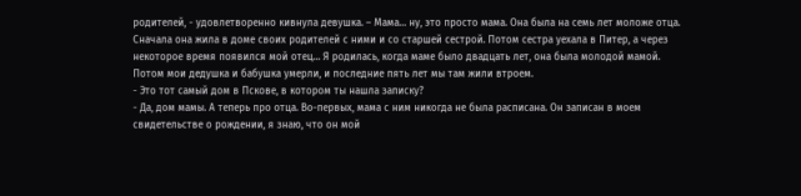родителей, - удовлетворенно кивнула девушка. – Мама… ну, это просто мама. Она была на семь лет моложе отца. Сначала она жила в доме своих родителей с ними и со старшей сестрой. Потом сестра уехала в Питер, а через некоторое время появился мой отец… Я родилась, когда маме было двадцать лет, она была молодой мамой. Потом мои дедушка и бабушка умерли, и последние пять лет мы там жили втроем.
- Это тот самый дом в Пскове, в котором ты нашла записку?
- Да, дом мамы. А теперь про отца. Во-первых, мама с ним никогда не была расписана. Он записан в моем свидетельстве о рождении, я знаю, что он мой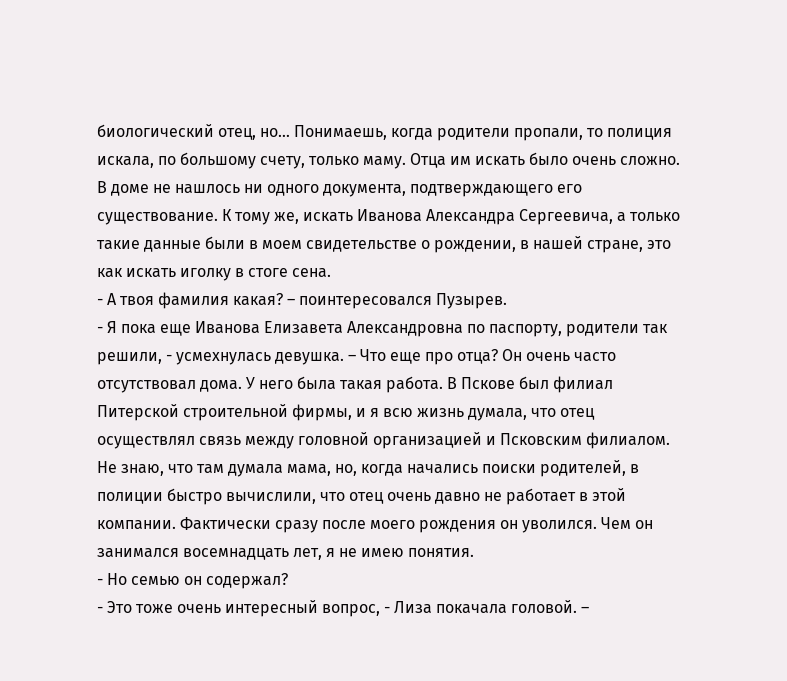биологический отец, но… Понимаешь, когда родители пропали, то полиция искала, по большому счету, только маму. Отца им искать было очень сложно. В доме не нашлось ни одного документа, подтверждающего его существование. К тому же, искать Иванова Александра Сергеевича, а только такие данные были в моем свидетельстве о рождении, в нашей стране, это как искать иголку в стоге сена.
- А твоя фамилия какая? – поинтересовался Пузырев.
- Я пока еще Иванова Елизавета Александровна по паспорту, родители так решили, - усмехнулась девушка. – Что еще про отца? Он очень часто отсутствовал дома. У него была такая работа. В Пскове был филиал Питерской строительной фирмы, и я всю жизнь думала, что отец осуществлял связь между головной организацией и Псковским филиалом. Не знаю, что там думала мама, но, когда начались поиски родителей, в полиции быстро вычислили, что отец очень давно не работает в этой компании. Фактически сразу после моего рождения он уволился. Чем он занимался восемнадцать лет, я не имею понятия.
- Но семью он содержал?
- Это тоже очень интересный вопрос, - Лиза покачала головой. –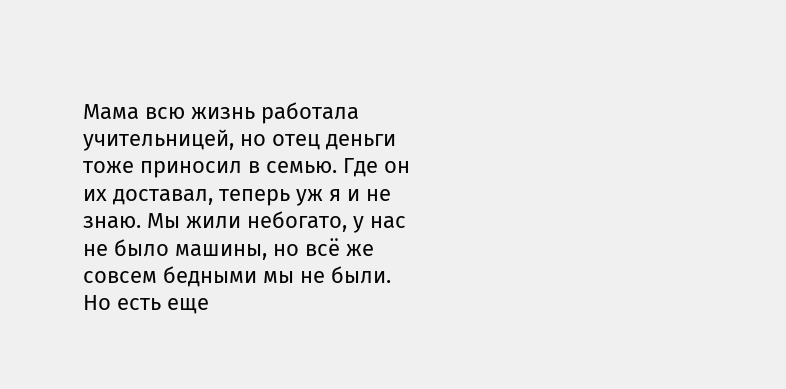Мама всю жизнь работала учительницей, но отец деньги тоже приносил в семью. Где он их доставал, теперь уж я и не знаю. Мы жили небогато, у нас не было машины, но всё же совсем бедными мы не были. Но есть еще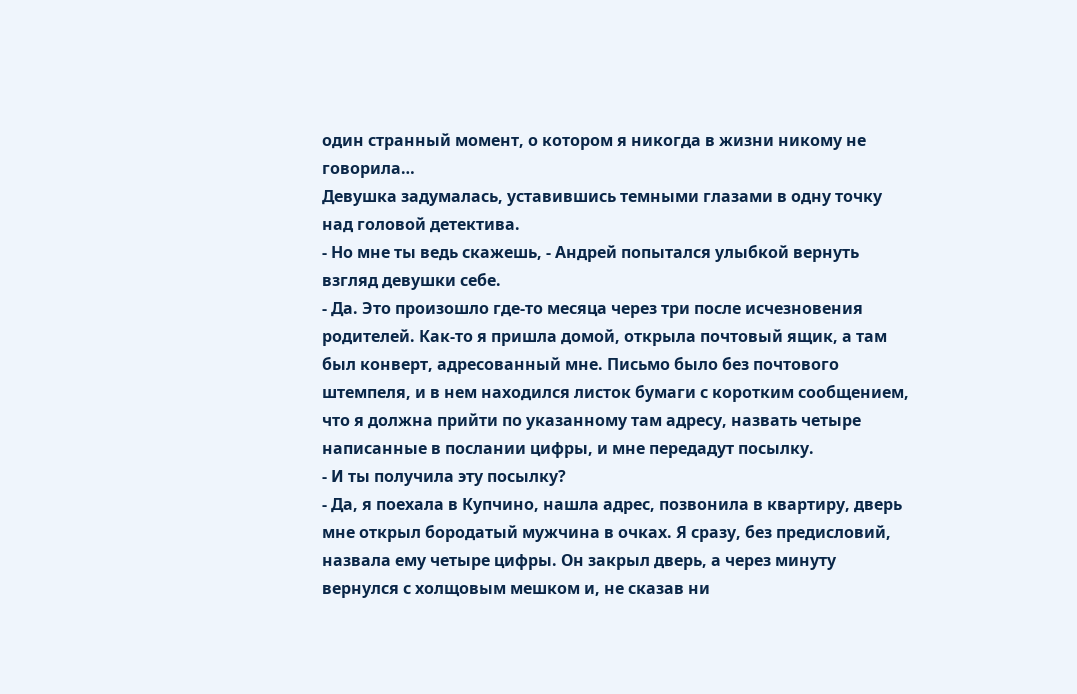один странный момент, о котором я никогда в жизни никому не говорила…
Девушка задумалась, уставившись темными глазами в одну точку над головой детектива.
- Но мне ты ведь скажешь, - Андрей попытался улыбкой вернуть взгляд девушки себе.
- Да. Это произошло где-то месяца через три после исчезновения родителей. Как-то я пришла домой, открыла почтовый ящик, а там был конверт, адресованный мне. Письмо было без почтового штемпеля, и в нем находился листок бумаги с коротким сообщением, что я должна прийти по указанному там адресу, назвать четыре написанные в послании цифры, и мне передадут посылку.
- И ты получила эту посылку?
- Да, я поехала в Купчино, нашла адрес, позвонила в квартиру, дверь мне открыл бородатый мужчина в очках. Я сразу, без предисловий, назвала ему четыре цифры. Он закрыл дверь, а через минуту вернулся с холщовым мешком и, не сказав ни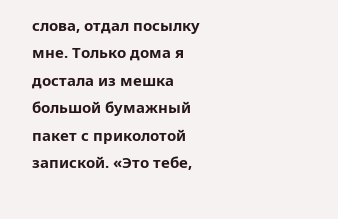слова, отдал посылку мне. Только дома я достала из мешка большой бумажный пакет с приколотой запиской. «Это тебе,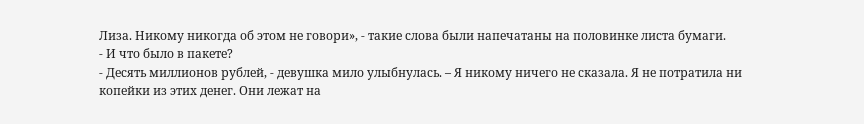Лиза. Никому никогда об этом не говори», - такие слова были напечатаны на половинке листа бумаги.
- И что было в пакете?
- Десять миллионов рублей, - девушка мило улыбнулась. – Я никому ничего не сказала. Я не потратила ни копейки из этих денег. Они лежат на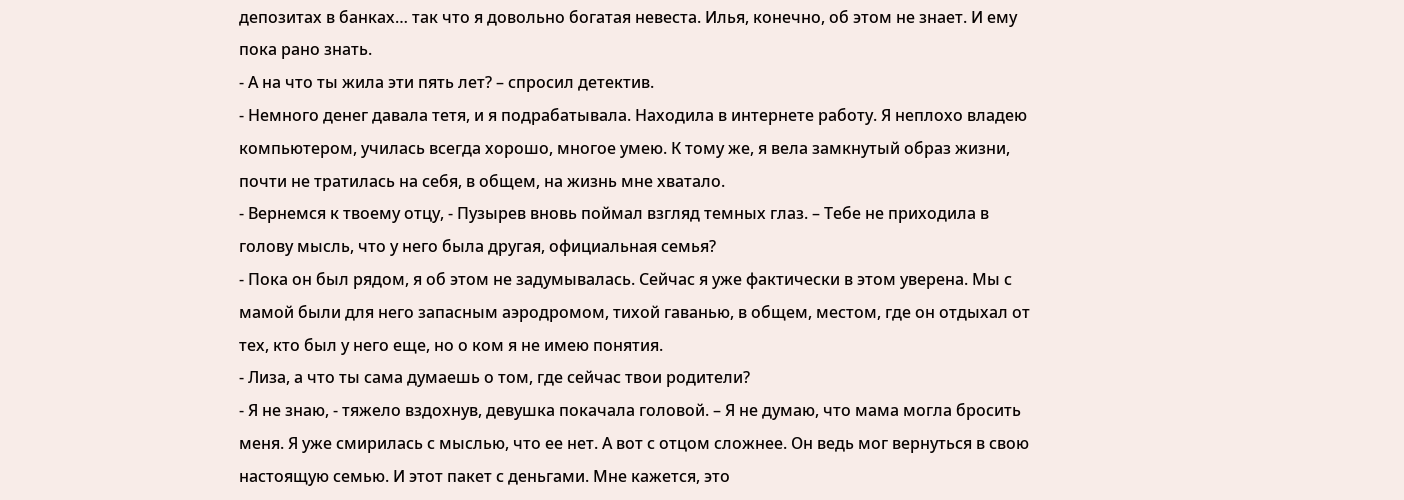депозитах в банках… так что я довольно богатая невеста. Илья, конечно, об этом не знает. И ему пока рано знать.
- А на что ты жила эти пять лет? – спросил детектив.
- Немного денег давала тетя, и я подрабатывала. Находила в интернете работу. Я неплохо владею компьютером, училась всегда хорошо, многое умею. К тому же, я вела замкнутый образ жизни, почти не тратилась на себя, в общем, на жизнь мне хватало.
- Вернемся к твоему отцу, - Пузырев вновь поймал взгляд темных глаз. – Тебе не приходила в голову мысль, что у него была другая, официальная семья?
- Пока он был рядом, я об этом не задумывалась. Сейчас я уже фактически в этом уверена. Мы с мамой были для него запасным аэродромом, тихой гаванью, в общем, местом, где он отдыхал от тех, кто был у него еще, но о ком я не имею понятия.
- Лиза, а что ты сама думаешь о том, где сейчас твои родители?
- Я не знаю, - тяжело вздохнув, девушка покачала головой. – Я не думаю, что мама могла бросить меня. Я уже смирилась с мыслью, что ее нет. А вот с отцом сложнее. Он ведь мог вернуться в свою настоящую семью. И этот пакет с деньгами. Мне кажется, это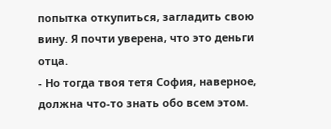попытка откупиться, загладить свою вину. Я почти уверена, что это деньги отца.
- Но тогда твоя тетя София, наверное, должна что-то знать обо всем этом.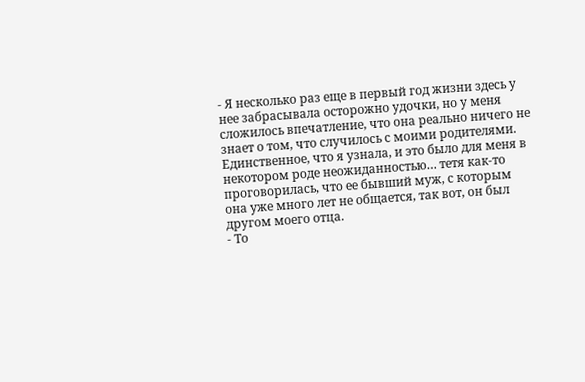- Я несколько раз еще в первый год жизни здесь у нее забрасывала осторожно удочки, но у меня сложилось впечатление, что она реально ничего не знает о том, что случилось с моими родителями. Единственное, что я узнала, и это было для меня в некотором роде неожиданностью… тетя как-то проговорилась, что ее бывший муж, с которым она уже много лет не общается, так вот, он был другом моего отца.
- То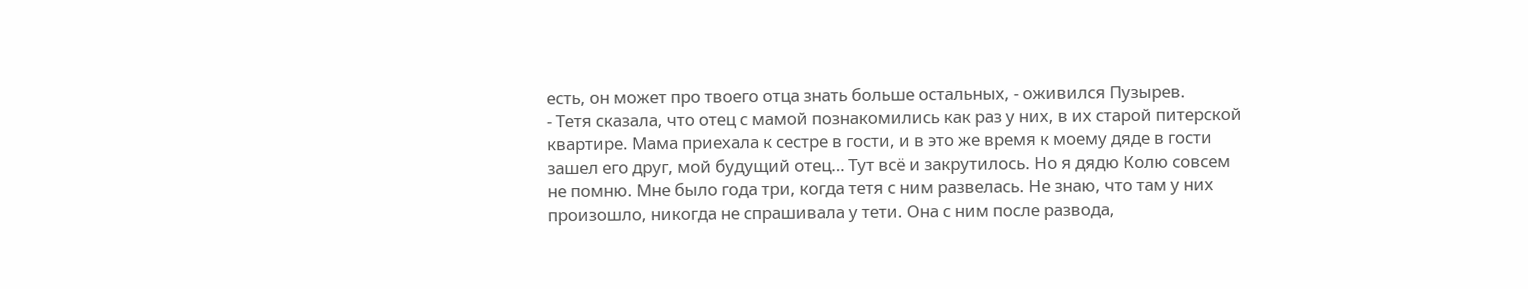есть, он может про твоего отца знать больше остальных, - оживился Пузырев.
- Тетя сказала, что отец с мамой познакомились как раз у них, в их старой питерской квартире. Мама приехала к сестре в гости, и в это же время к моему дяде в гости зашел его друг, мой будущий отец… Тут всё и закрутилось. Но я дядю Колю совсем не помню. Мне было года три, когда тетя с ним развелась. Не знаю, что там у них произошло, никогда не спрашивала у тети. Она с ним после развода,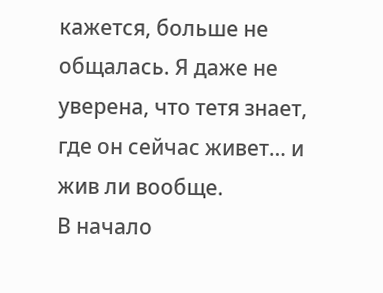кажется, больше не общалась. Я даже не уверена, что тетя знает, где он сейчас живет… и жив ли вообще.
В начало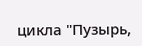цикла "Пузырь,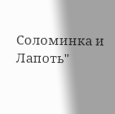Соломинка и Лапоть"